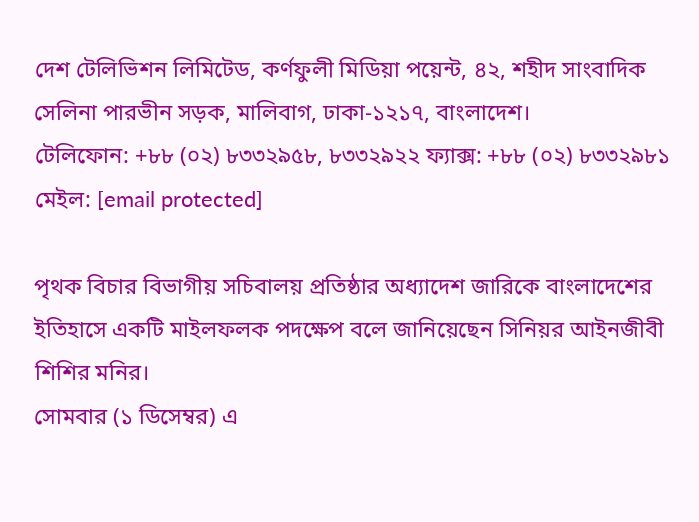দেশ টেলিভিশন লিমিটেড, কর্ণফুলী মিডিয়া পয়েন্ট, ৪২, শহীদ সাংবাদিক সেলিনা পারভীন সড়ক, মালিবাগ, ঢাকা-১২১৭, বাংলাদেশ।
টেলিফোন: +৮৮ (০২) ৮৩৩২৯৫৮, ৮৩৩২৯২২ ফ্যাক্স: +৮৮ (০২) ৮৩৩২৯৮১ মেইল: [email protected]

পৃথক বিচার বিভাগীয় সচিবালয় প্রতিষ্ঠার অধ্যাদেশ জারিকে বাংলাদেশের ইতিহাসে একটি মাইলফলক পদক্ষেপ বলে জানিয়েছেন সিনিয়র আইনজীবী শিশির মনির।
সোমবার (১ ডিসেম্বর) এ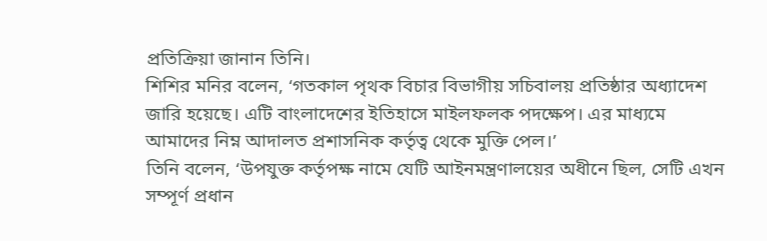প্রতিক্রিয়া জানান তিনি।
শিশির মনির বলেন, ‘গতকাল পৃথক বিচার বিভাগীয় সচিবালয় প্রতিষ্ঠার অধ্যাদেশ জারি হয়েছে। এটি বাংলাদেশের ইতিহাসে মাইলফলক পদক্ষেপ। এর মাধ্যমে আমাদের নিম্ন আদালত প্রশাসনিক কর্তৃত্ব থেকে মুক্তি পেল।’
তিনি বলেন, ‘উপযুক্ত কর্তৃপক্ষ নামে যেটি আইনমন্ত্রণালয়ের অধীনে ছিল, সেটি এখন সম্পূর্ণ প্রধান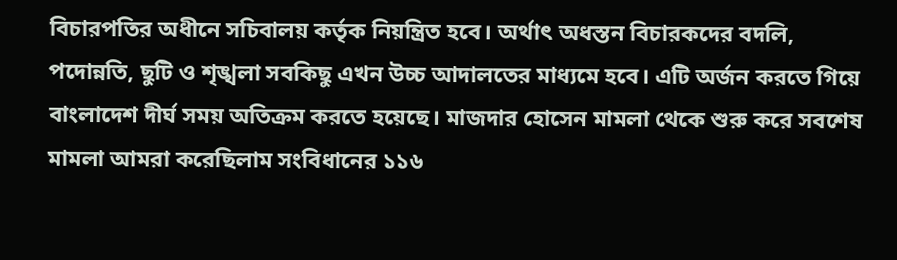বিচারপতির অধীনে সচিবালয় কর্তৃক নিয়ন্ত্রিত হবে। অর্থাৎ অধস্তন বিচারকদের বদলি, পদোন্নতি, ছুটি ও শৃঙ্খলা সবকিছু এখন উচ্চ আদালতের মাধ্যমে হবে। এটি অর্জন করতে গিয়ে বাংলাদেশ দীর্ঘ সময় অতিক্রম করতে হয়েছে। মাজদার হোসেন মামলা থেকে শুরু করে সবশেষ মামলা আমরা করেছিলাম সংবিধানের ১১৬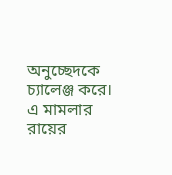অনুচ্ছেদকে চ্যালেঞ্জ করে। এ মামলার রায়ের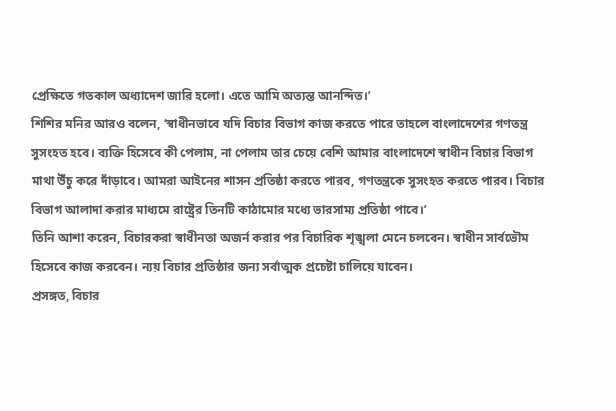প্রেক্ষিতে গতকাল অধ্যাদেশ জারি হলো। এতে আমি অত্যন্ত আনন্দিত।’
শিশির মনির আরও বলেন, ‘স্বাধীনভাবে যদি বিচার বিভাগ কাজ করতে পারে তাহলে বাংলাদেশের গণতন্ত্র সুসংহত হবে। ব্যক্তি হিসেবে কী পেলাম, না পেলাম তার চেয়ে বেশি আমার বাংলাদেশে স্বাধীন বিচার বিভাগ মাথা উঁচু করে দাঁড়াবে। আমরা আইনের শাসন প্রতিষ্ঠা করতে পারব, গণতন্ত্রকে সুসংহত করতে পারব। বিচার বিভাগ আলাদা করার মাধ্যমে রাষ্ট্রের তিনটি কাঠামোর মধ্যে ভারসাম্য প্রতিষ্ঠা পাবে।’
তিনি আশা করেন, বিচারকরা স্বাধীনতা অজর্ন করার পর বিচারিক শৃঙ্খলা মেনে চলবেন। স্বাধীন সার্বভৌম হিসেবে কাজ করবেন। ন্যয় বিচার প্রতিষ্ঠার জন্য সর্বাত্মক প্রচেষ্টা চালিয়ে যাবেন।
প্রসঙ্গত, বিচার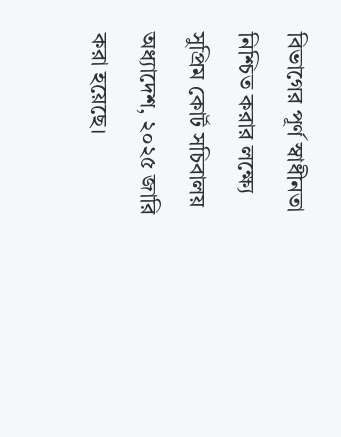বিভাগের পূর্ণ স্বাধীনতা নিশ্চিত করার লক্ষ্যে সুপ্রিম কোর্ট সচিবালয় অধ্যাদেশ, ২০২৫ জারি করা হয়েছে।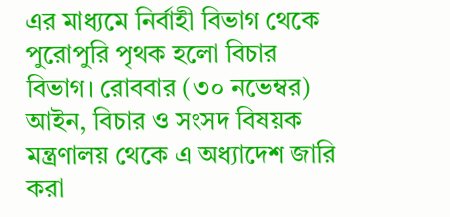এর মাধ্যমে নির্বাহী বিভাগ থেকে পুরোপুরি পৃথক হলো বিচার বিভাগ। রোববার (৩০ নভেম্বর) আইন, বিচার ও সংসদ বিষয়ক মন্ত্রণালয় থেকে এ অধ্যাদেশ জারি করা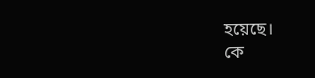হয়েছে।
কে